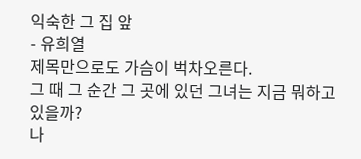익숙한 그 집 앞
- 유희열
제목만으로도 가슴이 벅차오른다.
그 때 그 순간 그 곳에 있던 그녀는 지금 뭐하고 있을까?
나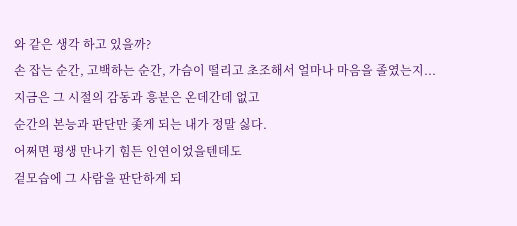와 같은 생각 하고 있을까?
손 잡는 순간, 고백하는 순간, 가슴이 떨리고 초조해서 얼마나 마음을 졸였는지...
지금은 그 시절의 감동과 흥분은 온데간데 없고
순간의 본능과 판단만 좇게 되는 내가 정말 싫다.
어쩌면 평생 만나기 힘든 인연이었을텐데도
겉모습에 그 사람을 판단하게 되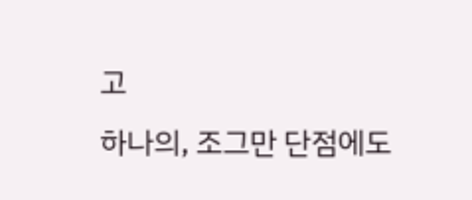고
하나의, 조그만 단점에도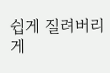쉽게 질려버리게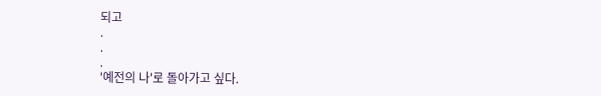되고
.
.
.
'예전의 나'로 돌아가고 싶다.